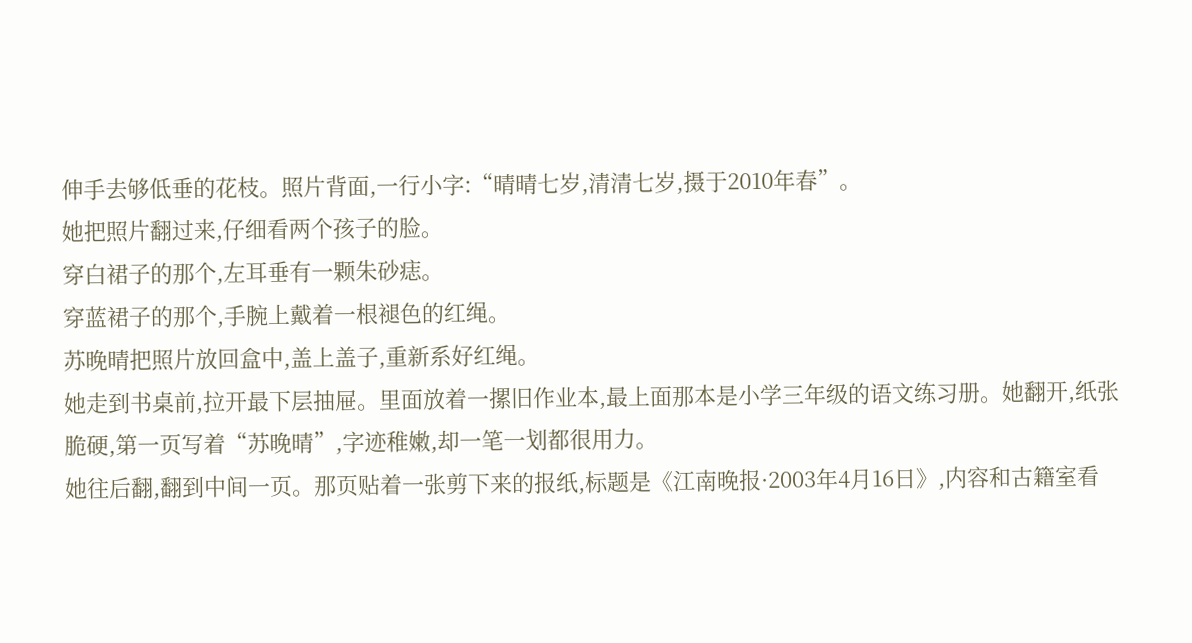伸手去够低垂的花枝。照片背面,一行小字:“晴晴七岁,清清七岁,摄于2010年春”。
她把照片翻过来,仔细看两个孩子的脸。
穿白裙子的那个,左耳垂有一颗朱砂痣。
穿蓝裙子的那个,手腕上戴着一根褪色的红绳。
苏晚晴把照片放回盒中,盖上盖子,重新系好红绳。
她走到书桌前,拉开最下层抽屉。里面放着一摞旧作业本,最上面那本是小学三年级的语文练习册。她翻开,纸张脆硬,第一页写着“苏晚晴”,字迹稚嫩,却一笔一划都很用力。
她往后翻,翻到中间一页。那页贴着一张剪下来的报纸,标题是《江南晚报·2003年4月16日》,内容和古籍室看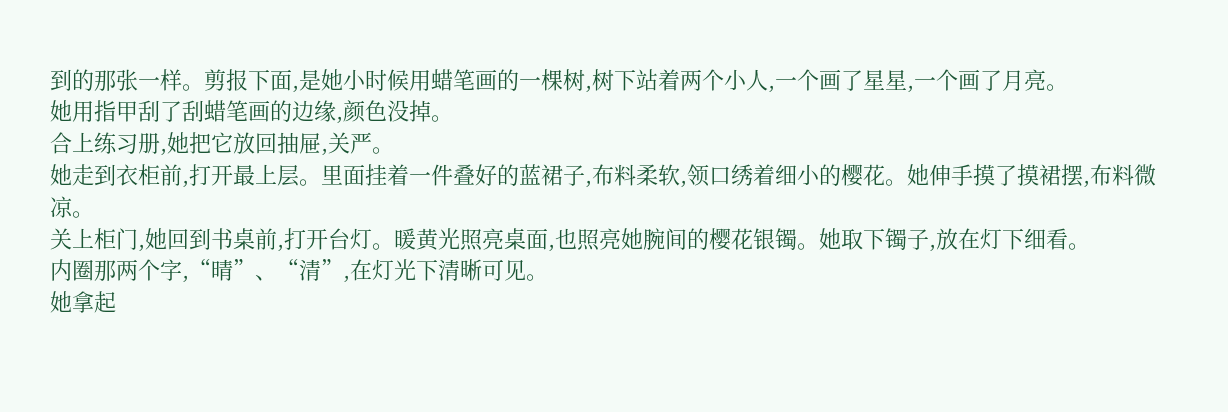到的那张一样。剪报下面,是她小时候用蜡笔画的一棵树,树下站着两个小人,一个画了星星,一个画了月亮。
她用指甲刮了刮蜡笔画的边缘,颜色没掉。
合上练习册,她把它放回抽屉,关严。
她走到衣柜前,打开最上层。里面挂着一件叠好的蓝裙子,布料柔软,领口绣着细小的樱花。她伸手摸了摸裙摆,布料微凉。
关上柜门,她回到书桌前,打开台灯。暖黄光照亮桌面,也照亮她腕间的樱花银镯。她取下镯子,放在灯下细看。
内圈那两个字,“晴”、“清”,在灯光下清晰可见。
她拿起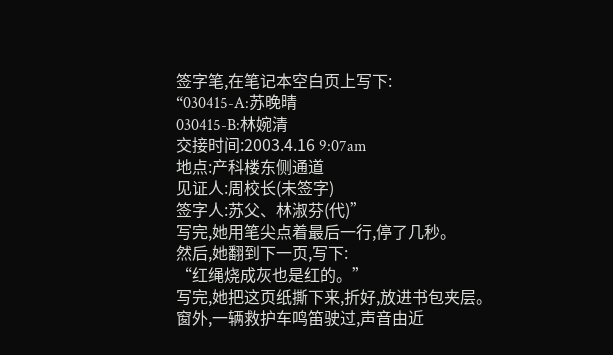签字笔,在笔记本空白页上写下:
“030415-A:苏晚晴
030415-B:林婉清
交接时间:2003.4.16 9:07am
地点:产科楼东侧通道
见证人:周校长(未签字)
签字人:苏父、林淑芬(代)”
写完,她用笔尖点着最后一行,停了几秒。
然后,她翻到下一页,写下:
“红绳烧成灰也是红的。”
写完,她把这页纸撕下来,折好,放进书包夹层。
窗外,一辆救护车鸣笛驶过,声音由近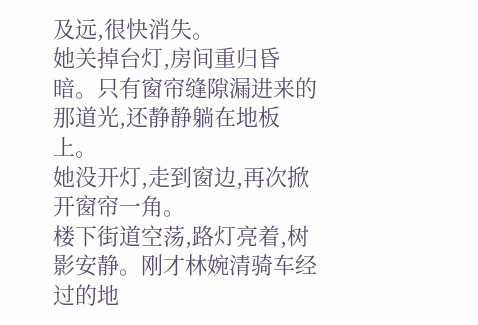及远,很快消失。
她关掉台灯,房间重归昏暗。只有窗帘缝隙漏进来的那道光,还静静躺在地板上。
她没开灯,走到窗边,再次掀开窗帘一角。
楼下街道空荡,路灯亮着,树影安静。刚才林婉清骑车经过的地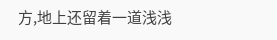方,地上还留着一道浅浅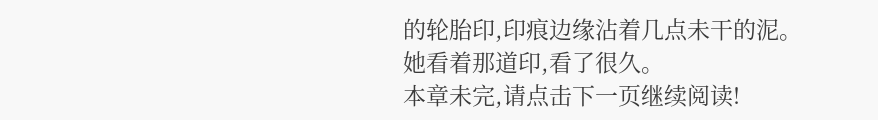的轮胎印,印痕边缘沾着几点未干的泥。
她看着那道印,看了很久。
本章未完,请点击下一页继续阅读!